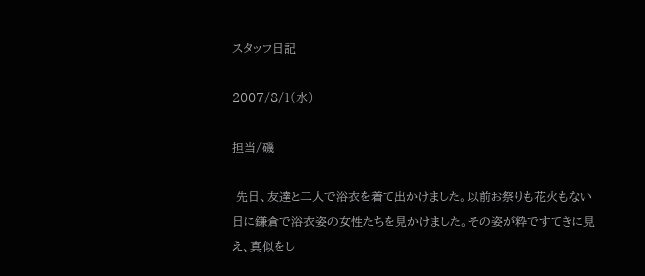スタッフ日記

2007/8/1(水)

担当/磯

 先日、友達と二人で浴衣を着て出かけました。以前お祭りも花火もない日に鎌倉で浴衣姿の女性たちを見かけました。その姿が粋ですてきに見え、真似をし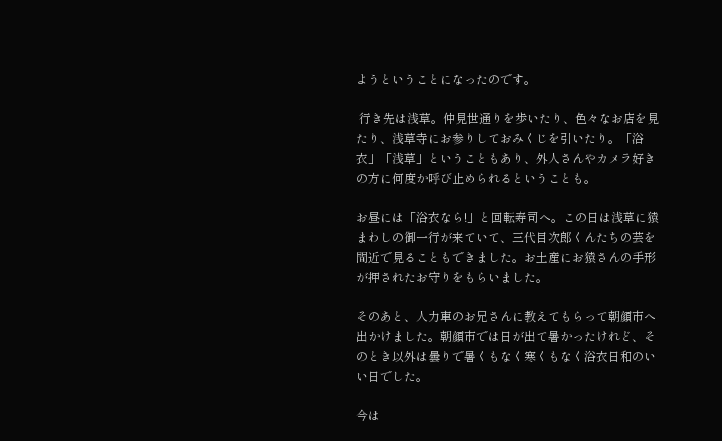ようということになったのです。

 行き先は浅草。仲見世通りを歩いたり、色々なお店を見たり、浅草寺にお参りしておみくじを引いたり。「浴衣」「浅草」ということもあり、外人さんやカメラ好きの方に何度か呼び止められるということも。

お昼には「浴衣なら!」と回転寿司へ。この日は浅草に猿まわしの御一行が来ていて、三代目次郎くんたちの芸を間近で見ることもできました。お土産にお猿さんの手形が押されたお守りをもらいました。

そのあと、人力車のお兄さんに教えてもらって朝顔市へ出かけました。朝顔市では日が出て暑かったけれど、そのとき以外は曇りで暑くもなく寒くもなく浴衣日和のいい日でした。

今は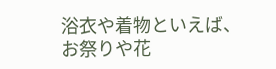浴衣や着物といえば、お祭りや花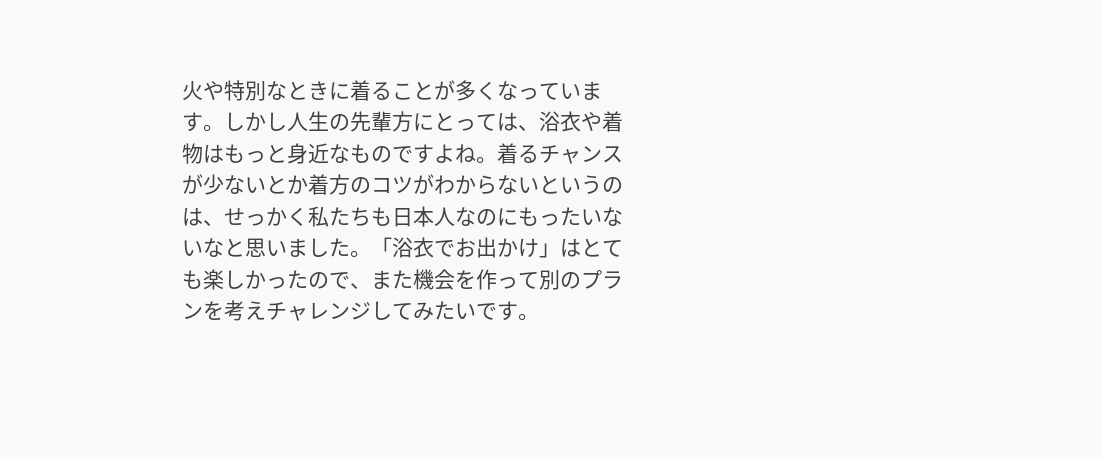火や特別なときに着ることが多くなっています。しかし人生の先輩方にとっては、浴衣や着物はもっと身近なものですよね。着るチャンスが少ないとか着方のコツがわからないというのは、せっかく私たちも日本人なのにもったいないなと思いました。「浴衣でお出かけ」はとても楽しかったので、また機会を作って別のプランを考えチャレンジしてみたいです。